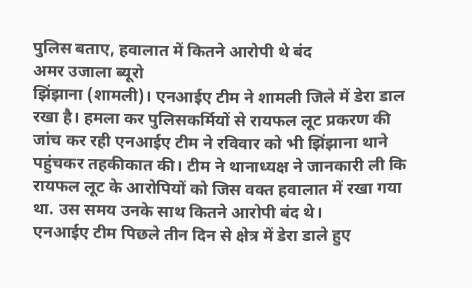पुलिस बताए, हवालात में कितने आरोपी थे बंद
अमर उजाला ब्यूरो
झिंझाना (शामली)। एनआईए टीम ने शामली जिले में डेरा डाल रखा है। हमला कर पुलिसकर्मियों से रायफल लूट प्रकरण की जांच कर रही एनआईए टीम ने रविवार को भी झिंझाना थाने पहुंचकर तहकीकात की। टीम ने थानाध्यक्ष ने जानकारी ली कि रायफल लूट के आरोपियों को जिस वक्त हवालात में रखा गया था. उस समय उनके साथ कितने आरोपी बंद थे।
एनआईए टीम पिछले तीन दिन से क्षेत्र में डेरा डाले हुए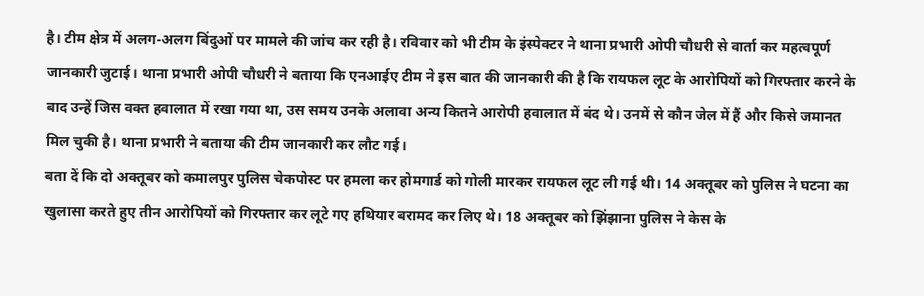है। टीम क्षेत्र में अलग-अलग बिंदुओं पर मामले की जांच कर रही है। रविवार को भी टीम के इंस्पेक्टर ने थाना प्रभारी ओपी चौधरी से वार्ता कर महत्वपूर्ण जानकारी जुटाई। थाना प्रभारी ओपी चौधरी ने बताया कि एनआईए टीम ने इस बात की जानकारी की है कि रायफल लूट के आरोपियों को गिरफ्तार करने के बाद उन्हें जिस वक्त हवालात में रखा गया था, उस समय उनके अलावा अन्य कितने आरोपी हवालात में बंद थे। उनमें से कौन जेल में हैं और किसे जमानत मिल चुकी है। थाना प्रभारी ने बताया की टीम जानकारी कर लौट गई।
बता दें कि दो अक्तूबर को कमालपुर पुलिस चेकपोस्ट पर हमला कर होमगार्ड को गोली मारकर रायफल लूट ली गई थी। 14 अक्तूबर को पुलिस ने घटना का खुलासा करते हुए तीन आरोपियों को गिरफ्तार कर लूटे गए हथियार बरामद कर लिए थे। 18 अक्तूबर को झिंझाना पुलिस ने केस के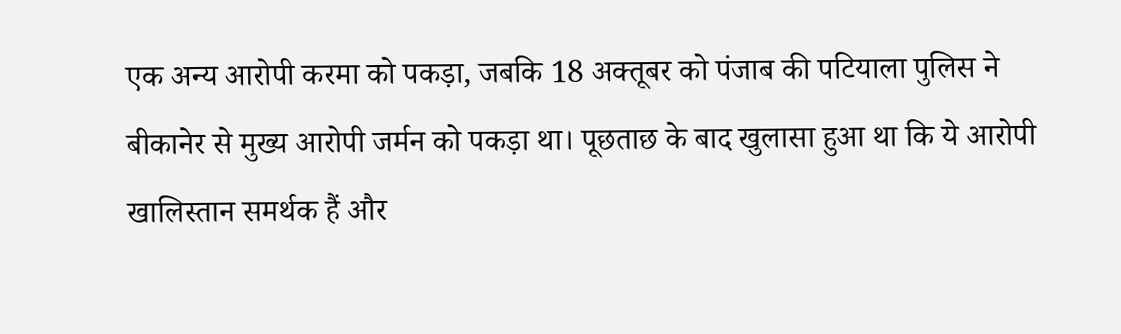एक अन्य आरोपी करमा को पकड़ा, जबकि 18 अक्तूबर को पंजाब की पटियाला पुलिस ने बीकानेर से मुख्य आरोपी जर्मन को पकड़ा था। पूछताछ के बाद खुलासा हुआ था कि ये आरोपी खालिस्तान समर्थक हैं और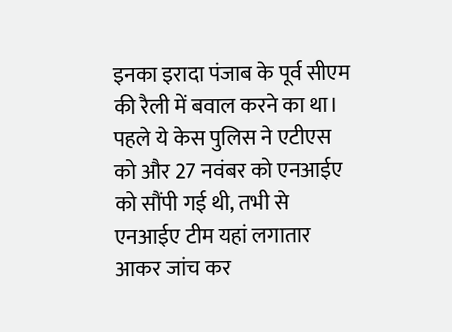इनका इरादा पंजाब के पूर्व सीएम की रैली में बवाल करने का था। पहले ये केस पुलिस ने एटीएस को और 27 नवंबर को एनआईए को सौंपी गई थी, तभी से एनआईए टीम यहां लगातार आकर जांच कर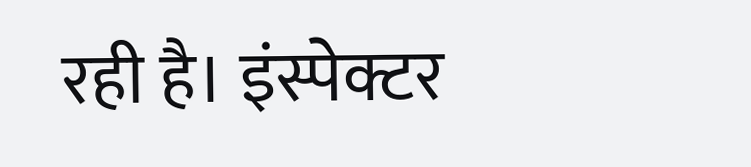रही है। इंस्पेक्टर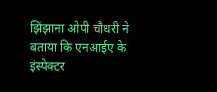झिंझाना ओपी चौधरी ने बताया कि एनआईए के इंस्पेक्टर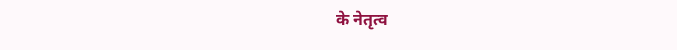के नेतृत्व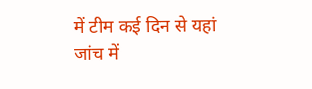में टीम कई दिन से यहां जांच में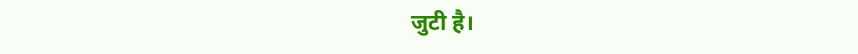जुटी है।